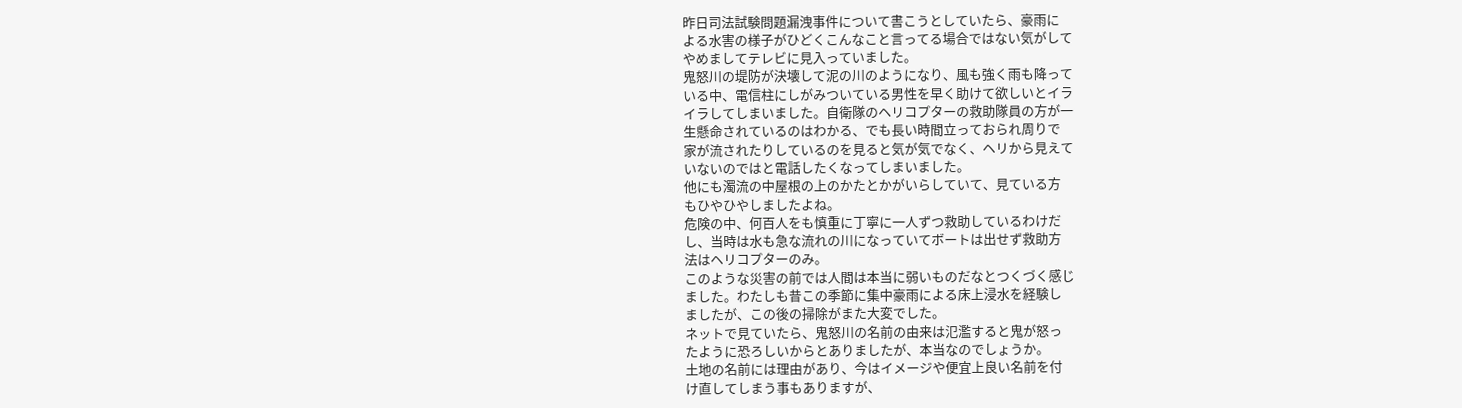昨日司法試験問題漏洩事件について書こうとしていたら、豪雨に
よる水害の様子がひどくこんなこと言ってる場合ではない気がして
やめましてテレビに見入っていました。
鬼怒川の堤防が決壊して泥の川のようになり、風も強く雨も降って
いる中、電信柱にしがみついている男性を早く助けて欲しいとイラ
イラしてしまいました。自衛隊のヘリコプターの救助隊員の方が一
生懸命されているのはわかる、でも長い時間立っておられ周りで
家が流されたりしているのを見ると気が気でなく、ヘリから見えて
いないのではと電話したくなってしまいました。
他にも濁流の中屋根の上のかたとかがいらしていて、見ている方
もひやひやしましたよね。
危険の中、何百人をも慎重に丁寧に一人ずつ救助しているわけだ
し、当時は水も急な流れの川になっていてボートは出せず救助方
法はヘリコプターのみ。
このような災害の前では人間は本当に弱いものだなとつくづく感じ
ました。わたしも昔この季節に集中豪雨による床上浸水を経験し
ましたが、この後の掃除がまた大変でした。
ネットで見ていたら、鬼怒川の名前の由来は氾濫すると鬼が怒っ
たように恐ろしいからとありましたが、本当なのでしょうか。
土地の名前には理由があり、今はイメージや便宜上良い名前を付
け直してしまう事もありますが、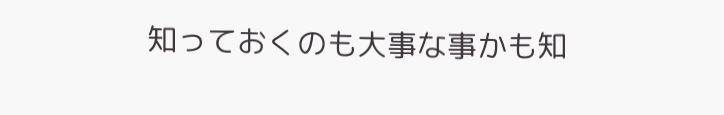知っておくのも大事な事かも知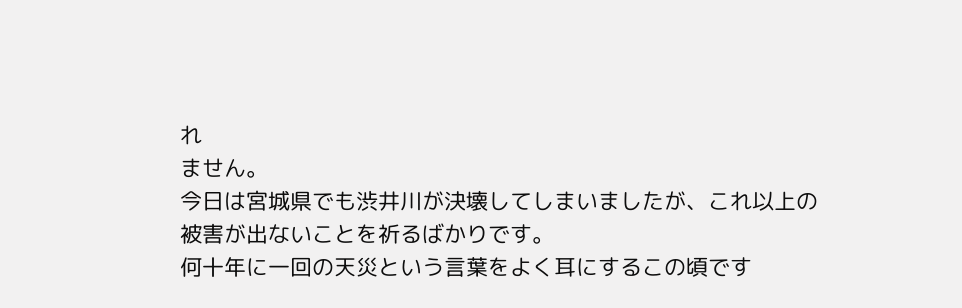れ
ません。
今日は宮城県でも渋井川が決壊してしまいましたが、これ以上の
被害が出ないことを祈るばかりです。
何十年に一回の天災という言葉をよく耳にするこの頃です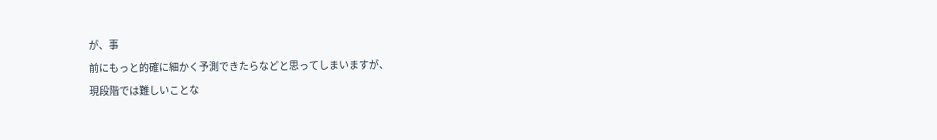が、事
前にもっと的確に細かく予測できたらなどと思ってしまいますが、
現段階では難しいことな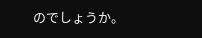のでしょうか。